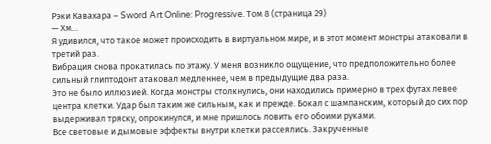Рэки Кавахара – Sword Art Online: Progressive. Том 8 (страница 29)
— Хм…
Я удивился, что такое может происходить в виртуальном мире, и в этот момент монстры атаковали в третий раз.
Вибрация снова прокатилась по этажу. У меня возникло ощущение, что предположительно более сильный глиптодонт атаковал медленнее, чем в предыдущие два раза.
Это не было иллюзией. Когда монстры столкнулись, они находились примерно в трех футах левее центра клетки. Удар был таким же сильным, как и прежде. Бокал с шампанским, который до сих пор выдерживал тряску, опрокинулся, и мне пришлось ловить его обоими руками.
Все световые и дымовые эффекты внутри клетки рассеялись. Закрученные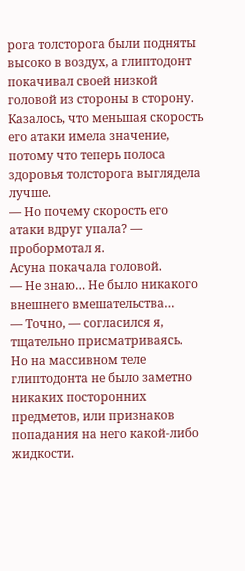рога толсторога были подняты высоко в воздух, а глиптодонт покачивал своей низкой головой из стороны в сторону. Казалось, что меньшая скорость его атаки имела значение, потому что теперь полоса здоровья толсторога выглядела лучше.
— Но почему скорость его атаки вдруг упала? — пробормотал я.
Асуна покачала головой.
— Не знаю… Не было никакого внешнего вмешательства…
— Точно, — согласился я, тщательно присматриваясь.
Но на массивном теле глиптодонта не было заметно никаких посторонних предметов, или признаков попадания на него какой-либо жидкости.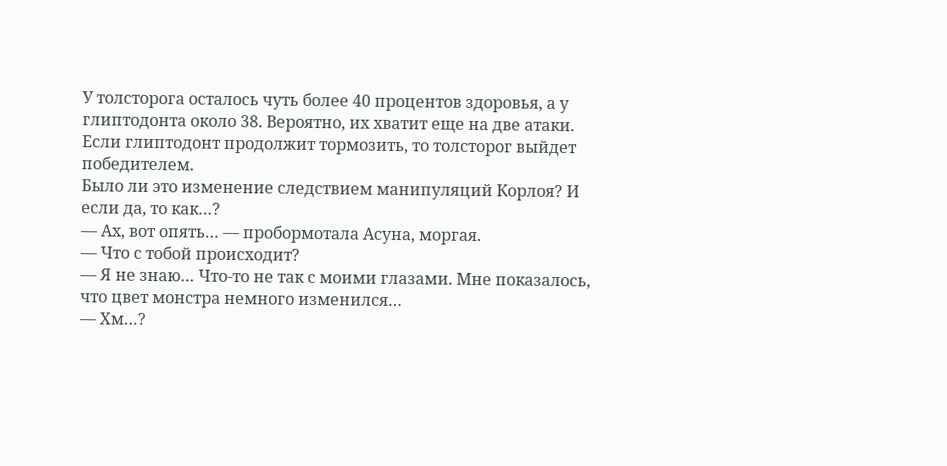У толсторога осталось чуть более 40 процентов здоровья, а у глиптодонта около 38. Вероятно, их хватит еще на две атаки. Если глиптодонт продолжит тормозить, то толсторог выйдет победителем.
Было ли это изменение следствием манипуляций Корлоя? И если да, то как…?
— Ах, вот опять… — пробормотала Асуна, моргая.
— Что с тобой происходит?
— Я не знаю… Что-то не так с моими глазами. Мне показалось, что цвет монстра немного изменился…
— Хм…?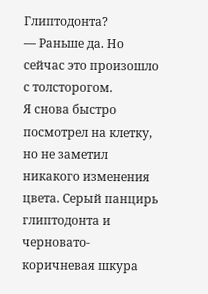Глиптодонта?
— Раньше да. Но сейчас это произошло с толсторогом.
Я снова быстро посмотрел на клетку, но не заметил никакого изменения цвета. Серый панцирь глиптодонта и черновато-коричневая шкура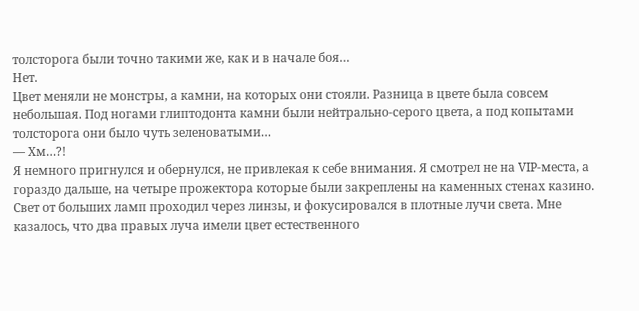толсторога были точно такими же, как и в начале боя…
Нет.
Цвет меняли не монстры, а камни, на которых они стояли. Разница в цвете была совсем небольшая. Под ногами глиптодонта камни были нейтрально-серого цвета, а под копытами толсторога они было чуть зеленоватыми…
— Хм…?!
Я немного пригнулся и обернулся, не привлекая к себе внимания. Я смотрел не на VIP-места, а гораздо дальше, на четыре прожектора которые были закреплены на каменных стенах казино. Свет от больших ламп проходил через линзы, и фокусировался в плотные лучи света. Мне казалось, что два правых луча имели цвет естественного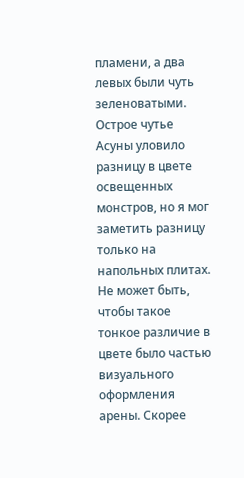пламени, а два левых были чуть зеленоватыми. Острое чутье Асуны уловило разницу в цвете освещенных монстров, но я мог заметить разницу только на напольных плитах.
Не может быть, чтобы такое тонкое различие в цвете было частью визуального оформления арены. Скорее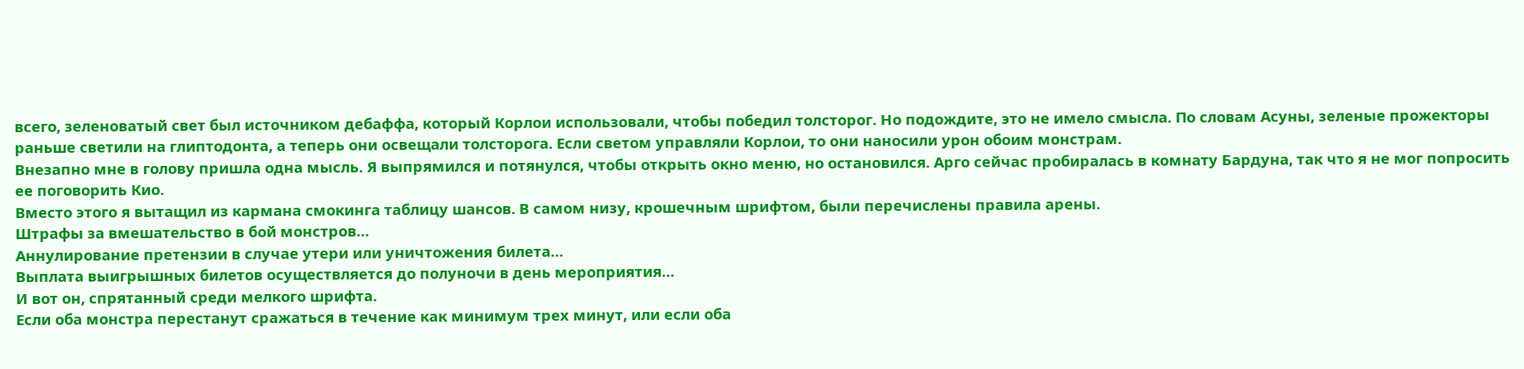всего, зеленоватый свет был источником дебаффа, который Корлои использовали, чтобы победил толсторог. Но подождите, это не имело смысла. По словам Асуны, зеленые прожекторы раньше светили на глиптодонта, а теперь они освещали толсторога. Если светом управляли Корлои, то они наносили урон обоим монстрам.
Внезапно мне в голову пришла одна мысль. Я выпрямился и потянулся, чтобы открыть окно меню, но остановился. Арго сейчас пробиралась в комнату Бардуна, так что я не мог попросить ее поговорить Кио.
Вместо этого я вытащил из кармана смокинга таблицу шансов. В самом низу, крошечным шрифтом, были перечислены правила арены.
Штрафы за вмешательство в бой монстров…
Аннулирование претензии в случае утери или уничтожения билета…
Выплата выигрышных билетов осуществляется до полуночи в день мероприятия…
И вот он, спрятанный среди мелкого шрифта.
Если оба монстра перестанут сражаться в течение как минимум трех минут, или если оба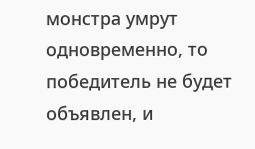монстра умрут одновременно, то победитель не будет объявлен, и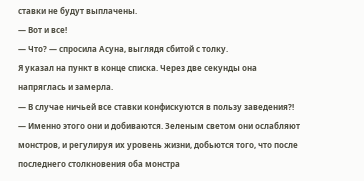ставки не будут выплачены.
— Вот и все!
— Что? — спросила Асуна, выглядя сбитой с толку.
Я указал на пункт в конце списка. Через две секунды она напряглась и замерла.
— В случае ничьей все ставки конфискуются в пользу заведения?!
— Именно этого они и добиваются. Зеленым светом они ослабляют монстров, и регулируя их уровень жизни, добьются того, что после последнего столкновения оба монстра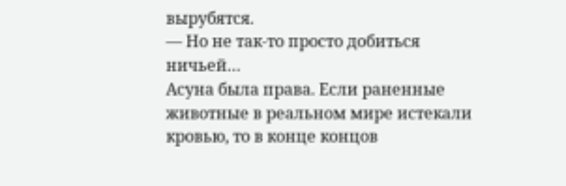вырубятся.
— Но не так-то просто добиться ничьей…
Асуна была права. Если раненные животные в реальном мире истекали кровью, то в конце концов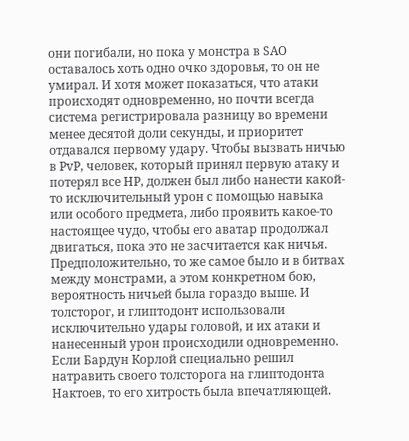они погибали, но пока у монстра в SAO оставалось хоть одно очко здоровья, то он не умирал. И хотя может показаться, что атаки происходят одновременно, но почти всегда система регистрировала разницу во времени менее десятой доли секунды, и приоритет отдавался первому удару. Чтобы вызвать ничью в PvP, человек, который принял первую атаку и потерял все HP, должен был либо нанести какой-то исключительный урон с помощью навыка или особого предмета, либо проявить какое-то настоящее чудо, чтобы его аватар продолжал двигаться, пока это не засчитается как ничья.
Предположительно, то же самое было и в битвах между монстрами, а этом конкретном бою, вероятность ничьей была гораздо выше. И толсторог, и глиптодонт использовали исключительно удары головой, и их атаки и нанесенный урон происходили одновременно. Если Бардун Корлой специально решил натравить своего толсторога на глиптодонта Нактоев, то его хитрость была впечатляющей.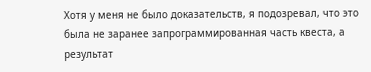Хотя у меня не было доказательств, я подозревал, что это была не заранее запрограммированная часть квеста, а результат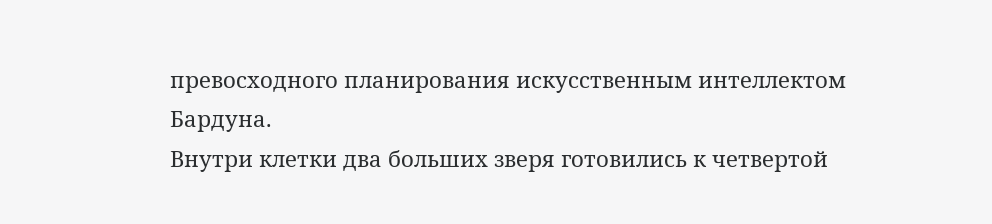превосходного планирования искусственным интеллектом Бардуна.
Внутри клетки два больших зверя готовились к четвертой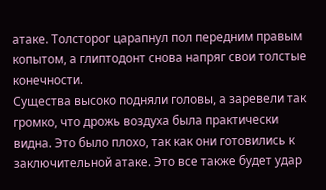атаке. Толсторог царапнул пол передним правым копытом, а глиптодонт снова напряг свои толстые конечности.
Существа высоко подняли головы, а заревели так громко, что дрожь воздуха была практически видна. Это было плохо, так как они готовились к заключительной атаке. Это все также будет удар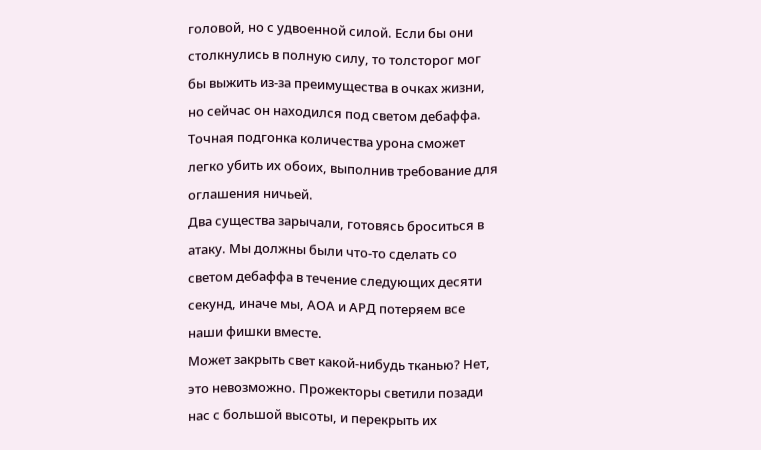головой, но с удвоенной силой. Если бы они столкнулись в полную силу, то толсторог мог бы выжить из-за преимущества в очках жизни, но сейчас он находился под светом дебаффа. Точная подгонка количества урона сможет легко убить их обоих, выполнив требование для оглашения ничьей.
Два существа зарычали, готовясь броситься в атаку. Мы должны были что-то сделать со светом дебаффа в течение следующих десяти секунд, иначе мы, АОА и АРД потеряем все наши фишки вместе.
Может закрыть свет какой-нибудь тканью? Нет, это невозможно. Прожекторы светили позади нас с большой высоты, и перекрыть их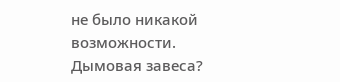не было никакой возможности. Дымовая завеса?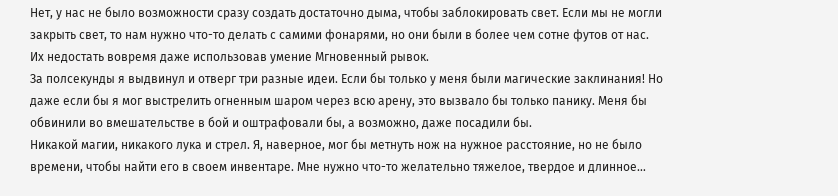Нет, у нас не было возможности сразу создать достаточно дыма, чтобы заблокировать свет. Если мы не могли закрыть свет, то нам нужно что-то делать с самими фонарями, но они были в более чем сотне футов от нас. Их недостать вовремя даже использовав умение Мгновенный рывок.
За полсекунды я выдвинул и отверг три разные идеи. Если бы только у меня были магические заклинания! Но даже если бы я мог выстрелить огненным шаром через всю арену, это вызвало бы только панику. Меня бы обвинили во вмешательстве в бой и оштрафовали бы, а возможно, даже посадили бы.
Никакой магии, никакого лука и стрел. Я, наверное, мог бы метнуть нож на нужное расстояние, но не было времени, чтобы найти его в своем инвентаре. Мне нужно что-то желательно тяжелое, твердое и длинное…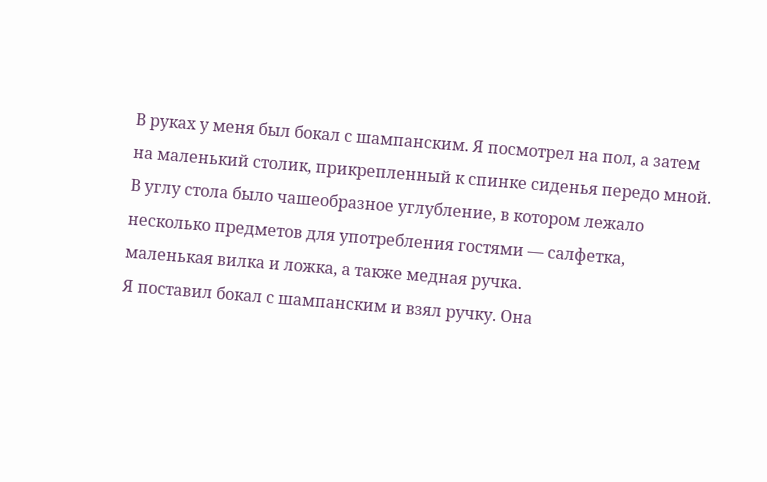В руках у меня был бокал с шампанским. Я посмотрел на пол, а затем на маленький столик, прикрепленный к спинке сиденья передо мной.
В углу стола было чашеобразное углубление, в котором лежало несколько предметов для употребления гостями — салфетка, маленькая вилка и ложка, а также медная ручка.
Я поставил бокал с шампанским и взял ручку. Она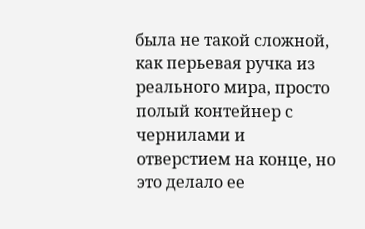была не такой сложной, как перьевая ручка из реального мира, просто полый контейнер с чернилами и отверстием на конце, но это делало ее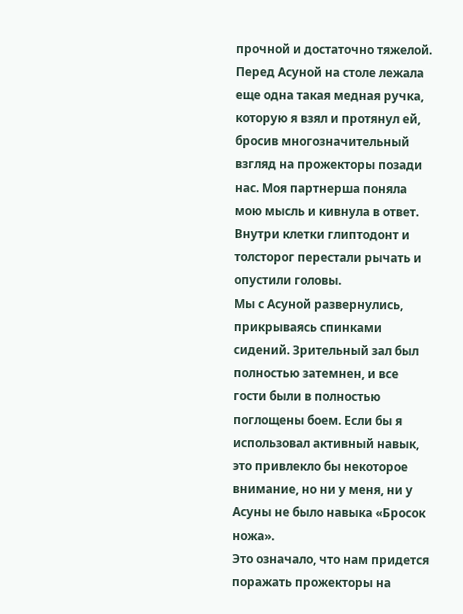прочной и достаточно тяжелой.
Перед Асуной на столе лежала еще одна такая медная ручка, которую я взял и протянул ей, бросив многозначительный взгляд на прожекторы позади нас. Моя партнерша поняла мою мысль и кивнула в ответ.
Внутри клетки глиптодонт и толсторог перестали рычать и опустили головы.
Мы с Асуной развернулись, прикрываясь спинками сидений. Зрительный зал был полностью затемнен, и все гости были в полностью поглощены боем. Если бы я использовал активный навык, это привлекло бы некоторое внимание, но ни у меня, ни у Асуны не было навыка «Бросок ножа».
Это означало, что нам придется поражать прожекторы на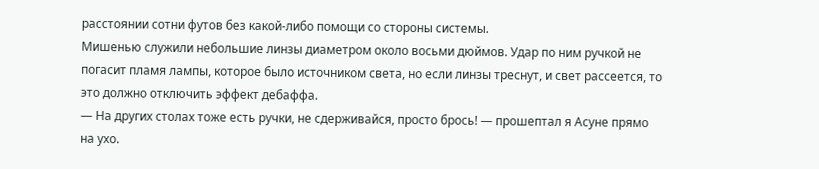расстоянии сотни футов без какой-либо помощи со стороны системы.
Мишенью служили небольшие линзы диаметром около восьми дюймов. Удар по ним ручкой не погасит пламя лампы, которое было источником света, но если линзы треснут, и свет рассеется, то это должно отключить эффект дебаффа.
— На других столах тоже есть ручки, не сдерживайся, просто брось! — прошептал я Асуне прямо на ухо.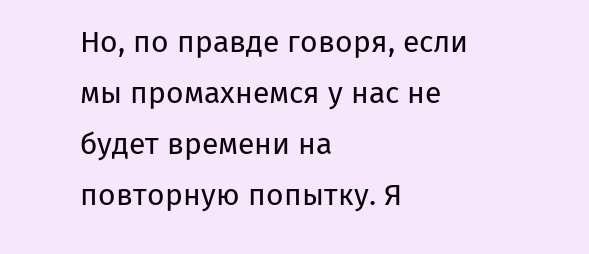Но, по правде говоря, если мы промахнемся у нас не будет времени на повторную попытку. Я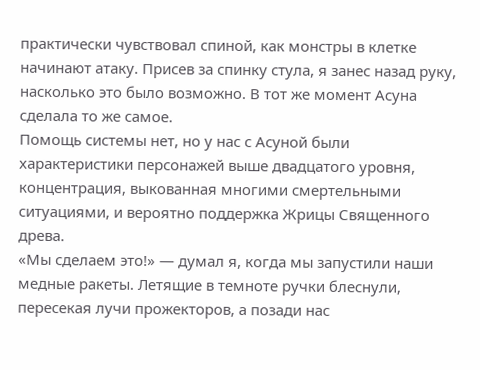практически чувствовал спиной, как монстры в клетке начинают атаку. Присев за спинку стула, я занес назад руку, насколько это было возможно. В тот же момент Асуна сделала то же самое.
Помощь системы нет, но у нас с Асуной были характеристики персонажей выше двадцатого уровня, концентрация, выкованная многими смертельными ситуациями, и вероятно поддержка Жрицы Священного древа.
«Мы сделаем это!» — думал я, когда мы запустили наши медные ракеты. Летящие в темноте ручки блеснули, пересекая лучи прожекторов, а позади нас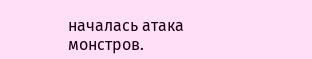началась атака монстров.